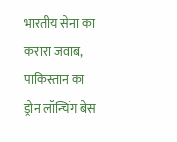भारतीय सेना का करारा जवाब, पाकिस्तान का ड्रोन लॉन्चिंग बेस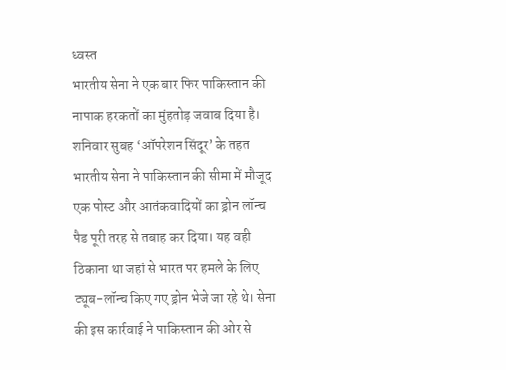ध्वस्त
भारतीय सेना ने एक बार फिर पाकिस्तान की नापाक हरकतों का मुंहतोड़ जवाब दिया है। शनिवार सुबह ‘ऑपरेशन सिंदूर’ के तहत भारतीय सेना ने पाकिस्तान की सीमा में मौजूद एक पोस्ट और आतंकवादियों का ड्रोन लॉन्च पैड पूरी तरह से तबाह कर दिया। यह वही ठिकाना था जहां से भारत पर हमले के लिए ट्यूब-लॉन्च किए गए ड्रोन भेजे जा रहे थे। सेना की इस कार्रवाई ने पाकिस्तान की ओर से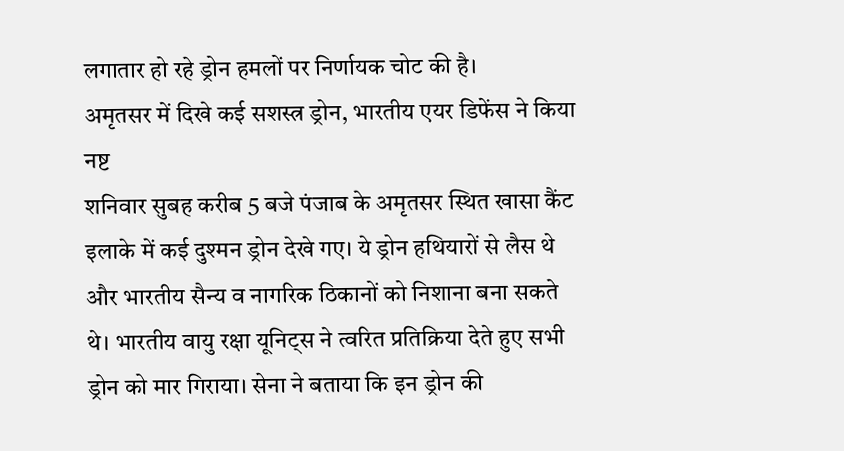लगातार हो रहे ड्रोन हमलों पर निर्णायक चोट की है।
अमृतसर में दिखे कई सशस्त्र ड्रोन, भारतीय एयर डिफेंस ने किया नष्ट
शनिवार सुबह करीब 5 बजे पंजाब के अमृतसर स्थित खासा कैंट इलाके में कई दुश्मन ड्रोन देखे गए। ये ड्रोन हथियारों से लैस थे और भारतीय सैन्य व नागरिक ठिकानों को निशाना बना सकते थे। भारतीय वायु रक्षा यूनिट्स ने त्वरित प्रतिक्रिया देते हुए सभी ड्रोन को मार गिराया। सेना ने बताया कि इन ड्रोन की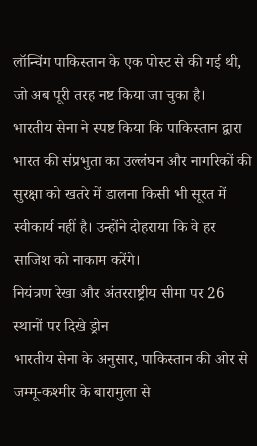लॉन्चिंग पाकिस्तान के एक पोस्ट से की गई थी, जो अब पूरी तरह नष्ट किया जा चुका है।
भारतीय सेना ने स्पष्ट किया कि पाकिस्तान द्वारा भारत की संप्रभुता का उल्लंघन और नागरिकों की सुरक्षा को खतरे में डालना किसी भी सूरत में स्वीकार्य नहीं है। उन्होंने दोहराया कि वे हर साजिश को नाकाम करेंगे।
नियंत्रण रेखा और अंतरराष्ट्रीय सीमा पर 26 स्थानों पर दिखे ड्रोन
भारतीय सेना के अनुसार, पाकिस्तान की ओर से जम्मू-कश्मीर के बारामुला से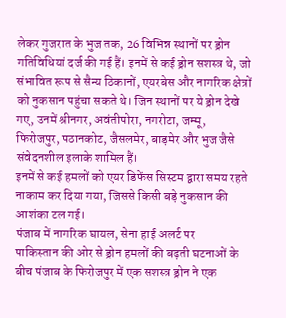लेकर गुजरात के भुज तक, 26 विभिन्न स्थानों पर ड्रोन गतिविधियां दर्ज की गई हैं। इनमें से कई ड्रोन सशस्त्र थे, जो संभावित रूप से सैन्य ठिकानों, एयरबेस और नागरिक क्षेत्रों को नुकसान पहुंचा सकते थे। जिन स्थानों पर ये ड्रोन देखे गए, उनमें श्रीनगर, अवंतीपोरा, नगरोटा, जम्मू, फिरोजपुर, पठानकोट, जैसलमेर, बाड़मेर और भुज जैसे संवेदनशील इलाके शामिल हैं।
इनमें से कई हमलों को एयर डिफेंस सिस्टम द्वारा समय रहते नाकाम कर दिया गया, जिससे किसी बड़े नुकसान की आशंका टल गई।
पंजाब में नागरिक घायल, सेना हाई अलर्ट पर
पाकिस्तान की ओर से ड्रोन हमलों की बढ़ती घटनाओं के बीच पंजाब के फिरोजपुर में एक सशस्त्र ड्रोन ने एक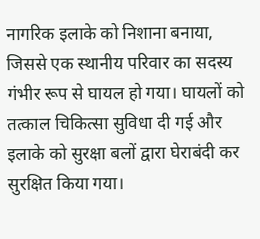नागरिक इलाके को निशाना बनाया, जिससे एक स्थानीय परिवार का सदस्य गंभीर रूप से घायल हो गया। घायलों को तत्काल चिकित्सा सुविधा दी गई और इलाके को सुरक्षा बलों द्वारा घेराबंदी कर सुरक्षित किया गया।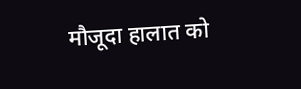मौजूदा हालात को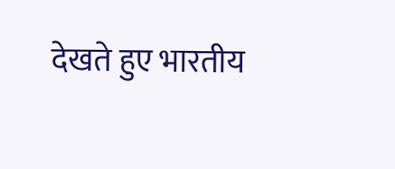देखते हुए भारतीय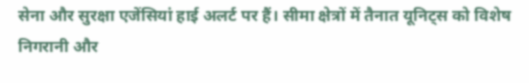सेना और सुरक्षा एजेंसियां हाई अलर्ट पर हैं। सीमा क्षेत्रों में तैनात यूनिट्स को विशेष निगरानी और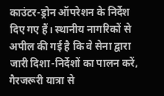काउंटर-ड्रोन ऑपरेशन के निर्देश दिए गए हैं। स्थानीय नागरिकों से अपील की गई है कि वे सेना द्वारा जारी दिशा-निर्देशों का पालन करें, गैरजरूरी यात्रा से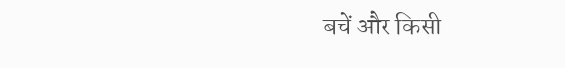बचें और किसी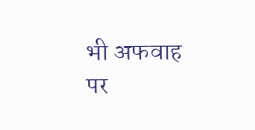भी अफवाह पर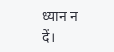ध्यान न दें।